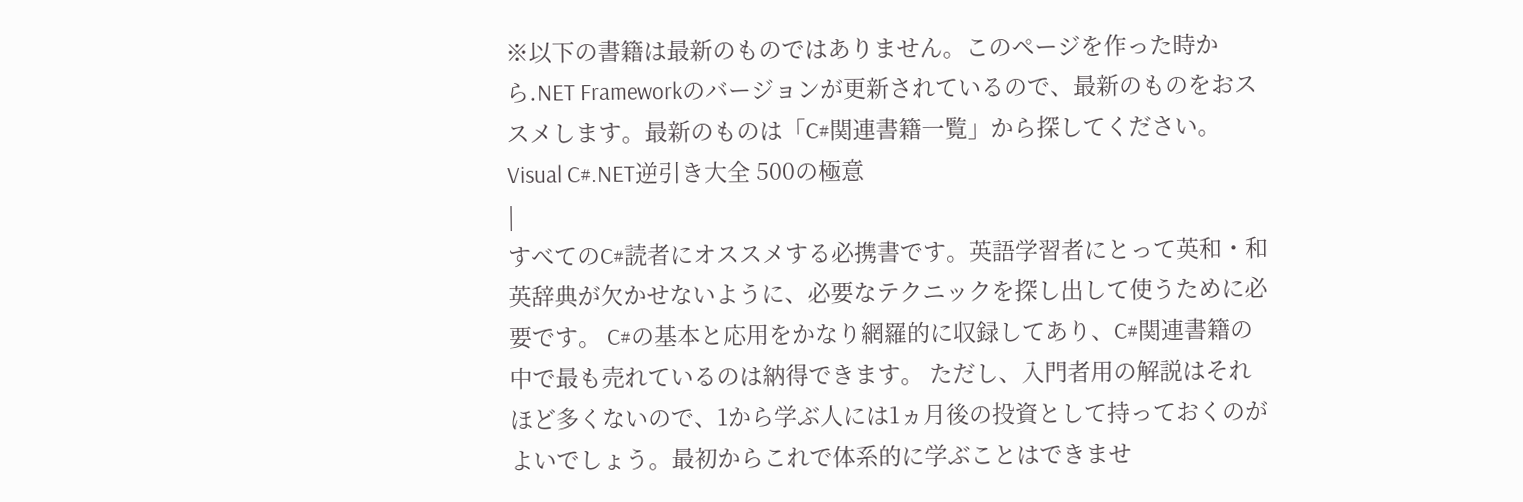※以下の書籍は最新のものではありません。このページを作った時から.NET Frameworkのバージョンが更新されているので、最新のものをおススメします。最新のものは「C#関連書籍一覧」から探してください。
Visual C#.NET逆引き大全 500の極意
|
すべてのC#読者にオススメする必携書です。英語学習者にとって英和・和英辞典が欠かせないように、必要なテクニックを探し出して使うために必要です。 C#の基本と応用をかなり網羅的に収録してあり、C#関連書籍の中で最も売れているのは納得できます。 ただし、入門者用の解説はそれほど多くないので、1から学ぶ人には1ヵ月後の投資として持っておくのがよいでしょう。最初からこれで体系的に学ぶことはできませ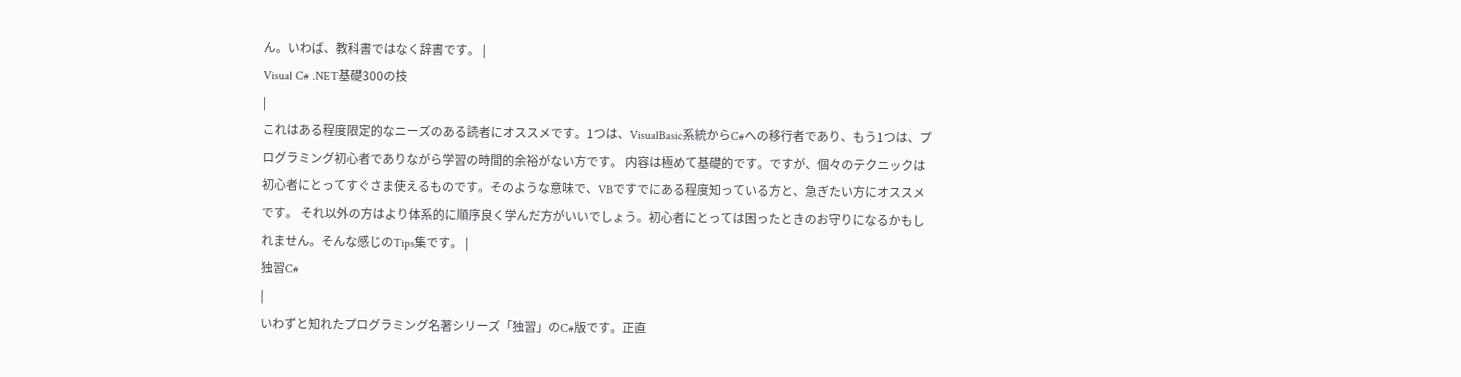ん。いわば、教科書ではなく辞書です。 |
Visual C# .NET基礎300の技
|
これはある程度限定的なニーズのある読者にオススメです。1つは、VisualBasic系統からC#への移行者であり、もう1つは、プログラミング初心者でありながら学習の時間的余裕がない方です。 内容は極めて基礎的です。ですが、個々のテクニックは初心者にとってすぐさま使えるものです。そのような意味で、VBですでにある程度知っている方と、急ぎたい方にオススメです。 それ以外の方はより体系的に順序良く学んだ方がいいでしょう。初心者にとっては困ったときのお守りになるかもしれません。そんな感じのTips集です。 |
独習C#
|
いわずと知れたプログラミング名著シリーズ「独習」のC#版です。正直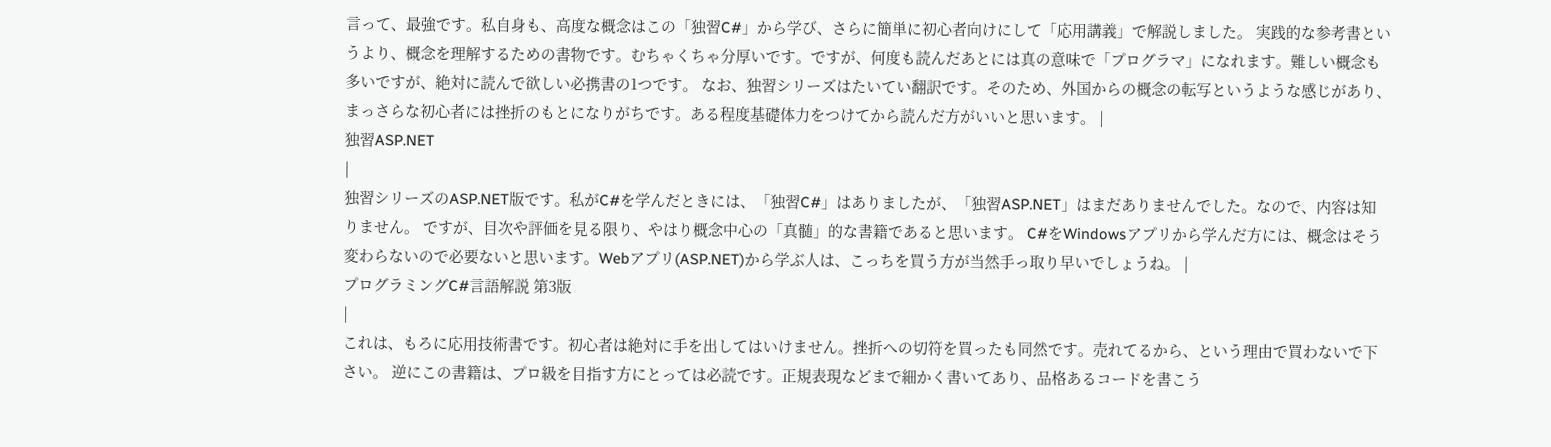言って、最強です。私自身も、高度な概念はこの「独習C#」から学び、さらに簡単に初心者向けにして「応用講義」で解説しました。 実践的な参考書というより、概念を理解するための書物です。むちゃくちゃ分厚いです。ですが、何度も読んだあとには真の意味で「プログラマ」になれます。難しい概念も多いですが、絶対に読んで欲しい必携書の1つです。 なお、独習シリーズはたいてい翻訳です。そのため、外国からの概念の転写というような感じがあり、まっさらな初心者には挫折のもとになりがちです。ある程度基礎体力をつけてから読んだ方がいいと思います。 |
独習ASP.NET
|
独習シリーズのASP.NET版です。私がC#を学んだときには、「独習C#」はありましたが、「独習ASP.NET」はまだありませんでした。なので、内容は知りません。 ですが、目次や評価を見る限り、やはり概念中心の「真髄」的な書籍であると思います。 C#をWindowsアプリから学んだ方には、概念はそう変わらないので必要ないと思います。Webアプリ(ASP.NET)から学ぶ人は、こっちを買う方が当然手っ取り早いでしょうね。 |
プログラミングC#言語解説 第3版
|
これは、もろに応用技術書です。初心者は絶対に手を出してはいけません。挫折への切符を買ったも同然です。売れてるから、という理由で買わないで下さい。 逆にこの書籍は、プロ級を目指す方にとっては必読です。正規表現などまで細かく書いてあり、品格あるコードを書こう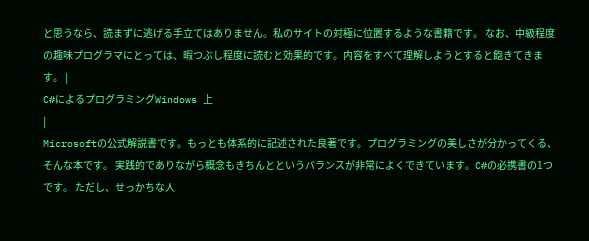と思うなら、読まずに逃げる手立てはありません。私のサイトの対極に位置するような書籍です。 なお、中級程度の趣味プログラマにとっては、暇つぶし程度に読むと効果的です。内容をすべて理解しようとすると飽きてきます。 |
C#によるプログラミングWindows 上
|
Microsoftの公式解説書です。もっとも体系的に記述された良著です。プログラミングの美しさが分かってくる、そんな本です。 実践的でありながら概念もきちんとというバランスが非常によくできています。C#の必携書の1つです。 ただし、せっかちな人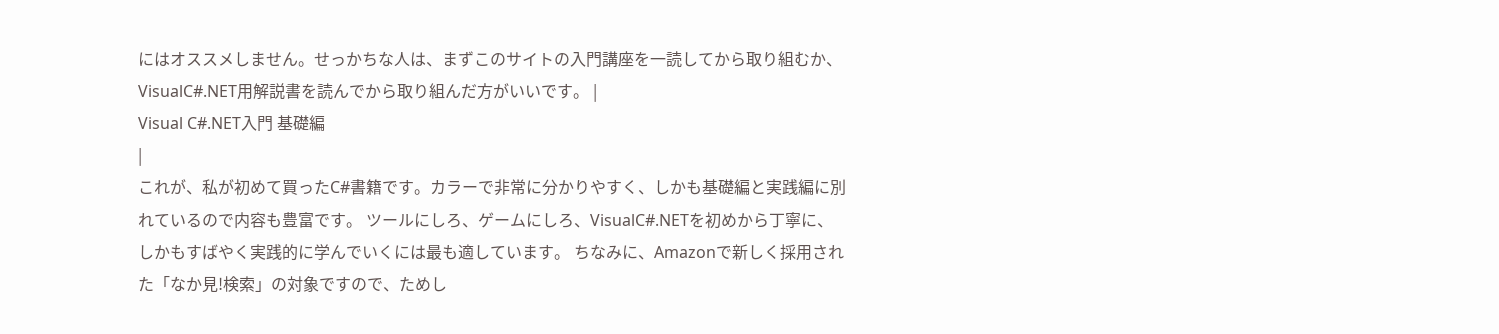にはオススメしません。せっかちな人は、まずこのサイトの入門講座を一読してから取り組むか、VisualC#.NET用解説書を読んでから取り組んだ方がいいです。 |
Visual C#.NET入門 基礎編
|
これが、私が初めて買ったC#書籍です。カラーで非常に分かりやすく、しかも基礎編と実践編に別れているので内容も豊富です。 ツールにしろ、ゲームにしろ、VisualC#.NETを初めから丁寧に、しかもすばやく実践的に学んでいくには最も適しています。 ちなみに、Amazonで新しく採用された「なか見!検索」の対象ですので、ためし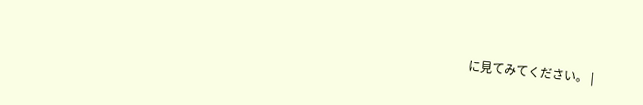に見てみてください。 |